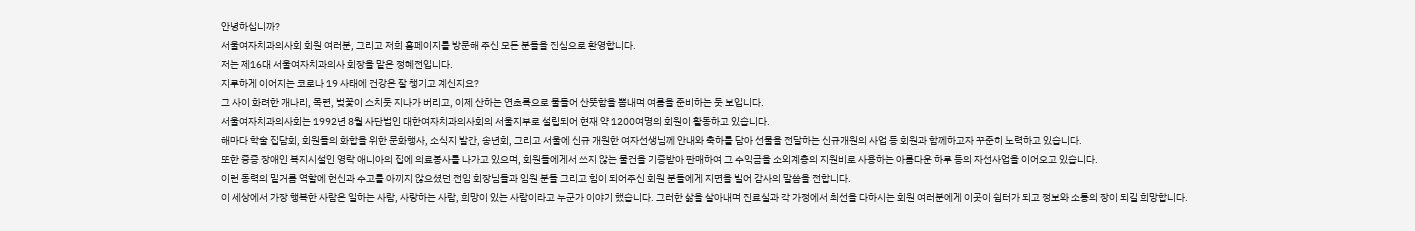안녕하십니까?
서울여자치과의사회 회원 여러분, 그리고 저희 홈페이지를 방문해 주신 모든 분들을 진심으로 환영합니다.
저는 제16대 서울여자치과의사 회장을 맡은 정혜전입니다.
지루하게 이어지는 코로나 19 사태에 건강은 잘 챙기고 계신지요?
그 사이 화려한 개나리, 목련, 벚꽃이 스치듯 지나가 버리고, 이제 산하는 연초록으로 물들어 산뜻함을 뽐내며 여름을 준비하는 듯 보입니다.
서울여자치과의사회는 1992년 8월 사단법인 대한여자치과의사회의 서울지부로 설립되어 현재 약 1200여명의 회원이 활동하고 있습니다.
해마다 학술 집담회, 회원들의 화합을 위한 문화행사, 소식지 발간, 송년회, 그리고 서울에 신규 개원한 여자선생님께 안내와 축하를 담아 선물을 전달하는 신규개원의 사업 등 회원과 함께하고자 꾸준히 노력하고 있습니다.
또한 중증 장애인 복지시설인 영락 애니아의 집에 의료봉사를 나가고 있으며, 회원들에게서 쓰지 않는 물건을 기증받아 판매하여 그 수익금을 소외계층의 지원비로 사용하는 아름다운 하루 등의 자선사업을 이어오고 있습니다.
이런 동력의 밑거름 역할에 헌신과 수고를 아끼지 않으셨던 전임 회장님들과 임원 분들 그리고 힘이 되어주신 회원 분들에게 지면을 빌어 감사의 말씀을 전합니다.
이 세상에서 가장 행복한 사람은 일하는 사람, 사랑하는 사람, 희망이 있는 사람이라고 누군가 이야기 했습니다. 그러한 삶을 살아내며 진료실과 각 가정에서 최선을 다하시는 회원 여러분에게 이곳이 쉼터가 되고 정보와 소통의 장이 되길 희망합니다.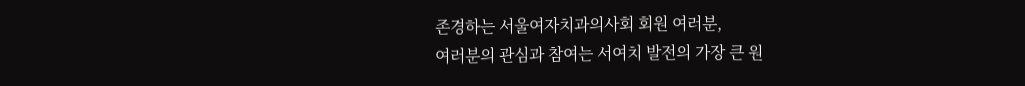존경하는 서울여자치과의사회 회원 여러분,
여러분의 관심과 참여는 서여치 발전의 가장 큰 원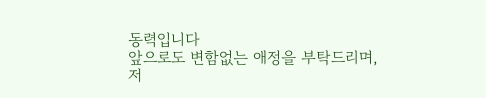동력입니다
앞으로도 변함없는 애정을 부탁드리며, 저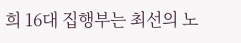희 16대 집행부는 최선의 노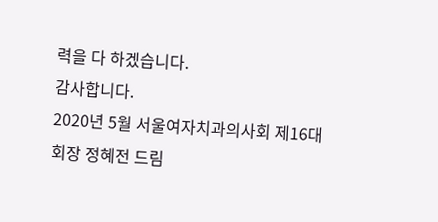력을 다 하겠습니다.
감사합니다.
2020년 5월 서울여자치과의사회 제16대 회장 정혜전 드림